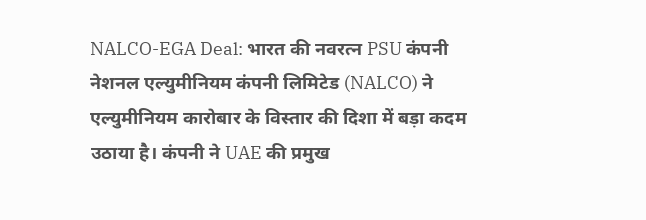NALCO-EGA Deal: भारत की नवरत्न PSU कंपनी नेशनल एल्युमीनियम कंपनी लिमिटेड (NALCO) ने एल्युमीनियम कारोबार के विस्तार की दिशा में बड़ा कदम उठाया है। कंपनी ने UAE की प्रमुख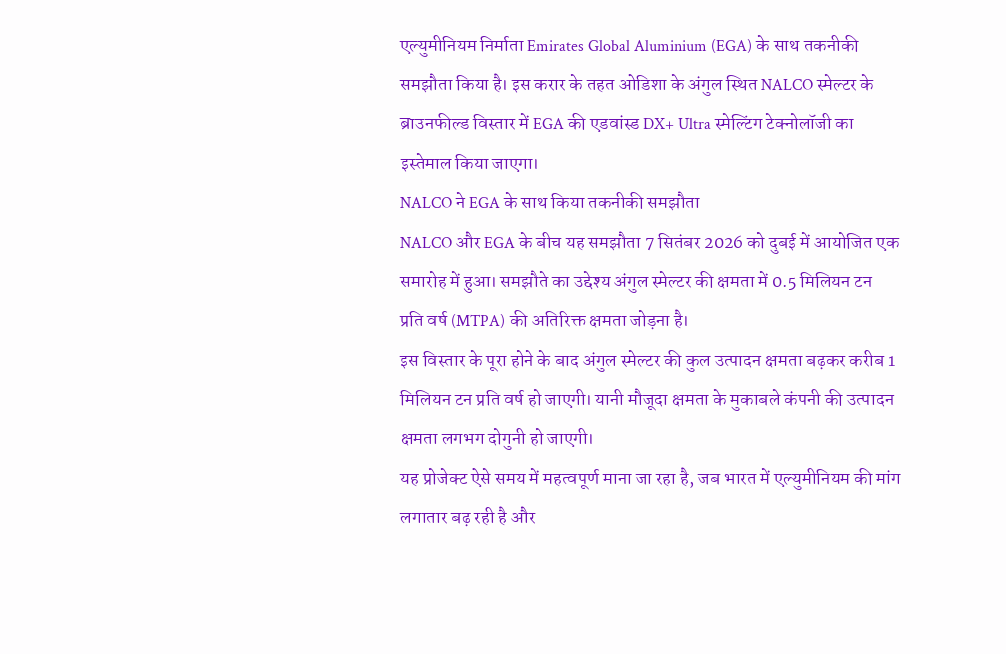एल्युमीनियम निर्माता Emirates Global Aluminium (EGA) के साथ तकनीकी समझौता किया है। इस करार के तहत ओडिशा के अंगुल स्थित NALCO स्मेल्टर के ब्राउनफील्ड विस्तार में EGA की एडवांस्ड DX+ Ultra स्मेल्टिंग टेक्नोलॉजी का इस्तेमाल किया जाएगा।
NALCO ने EGA के साथ किया तकनीकी समझौता
NALCO और EGA के बीच यह समझौता 7 सितंबर 2026 को दुबई में आयोजित एक समारोह में हुआ। समझौते का उद्देश्य अंगुल स्मेल्टर की क्षमता में 0.5 मिलियन टन प्रति वर्ष (MTPA) की अतिरिक्त क्षमता जोड़ना है।
इस विस्तार के पूरा होने के बाद अंगुल स्मेल्टर की कुल उत्पादन क्षमता बढ़कर करीब 1 मिलियन टन प्रति वर्ष हो जाएगी। यानी मौजूदा क्षमता के मुकाबले कंपनी की उत्पादन क्षमता लगभग दोगुनी हो जाएगी।
यह प्रोजेक्ट ऐसे समय में महत्वपूर्ण माना जा रहा है, जब भारत में एल्युमीनियम की मांग लगातार बढ़ रही है और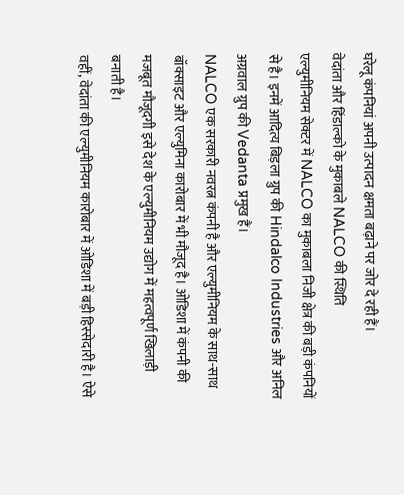घरेलू कंपनियां अपनी उत्पादन क्षमता बढ़ाने पर जोर दे रही हैं।
वेदांता और हिंडाल्को के मुकाबले NALCO की स्थिति
एल्युमीनियम सेक्टर में NALCO का मुकाबला निजी क्षेत्र की बड़ी कंपनियों से है। इनमें आदित्य बिड़ला ग्रुप की Hindalco Industries और अनिल अग्रवाल ग्रुप की Vedanta प्रमुख हैं।
NALCO एक सरकारी नवरत्न कंपनी है और एल्युमीनियम के साथ-साथ बॉक्साइट और एल्युमिना कारोबार में भी मौजूद है। ओडिशा में कंपनी की मजबूत मौजूदगी इसे देश के एल्युमीनियम उद्योग में महत्वपूर्ण खिलाड़ी बनाती है।
वहीं, वेदांता की एल्युमीनियम कारोबार में ओडिशा में बड़ी हिस्सेदारी है। ऐसे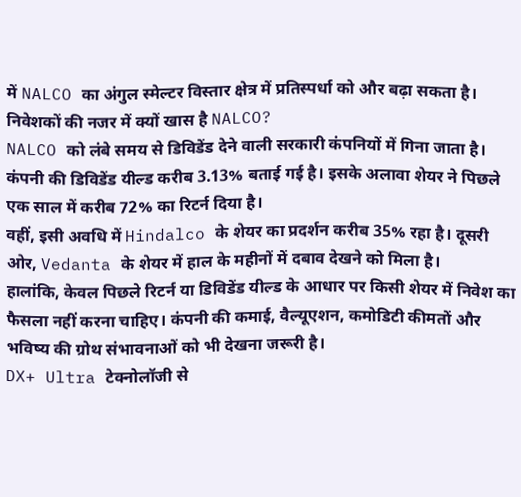में NALCO का अंगुल स्मेल्टर विस्तार क्षेत्र में प्रतिस्पर्धा को और बढ़ा सकता है।
निवेशकों की नजर में क्यों खास है NALCO?
NALCO को लंबे समय से डिविडेंड देने वाली सरकारी कंपनियों में गिना जाता है। कंपनी की डिविडेंड यील्ड करीब 3.13% बताई गई है। इसके अलावा शेयर ने पिछले एक साल में करीब 72% का रिटर्न दिया है।
वहीं, इसी अवधि में Hindalco के शेयर का प्रदर्शन करीब 35% रहा है। दूसरी ओर, Vedanta के शेयर में हाल के महीनों में दबाव देखने को मिला है।
हालांकि, केवल पिछले रिटर्न या डिविडेंड यील्ड के आधार पर किसी शेयर में निवेश का फैसला नहीं करना चाहिए। कंपनी की कमाई, वैल्यूएशन, कमोडिटी कीमतों और भविष्य की ग्रोथ संभावनाओं को भी देखना जरूरी है।
DX+ Ultra टेक्नोलॉजी से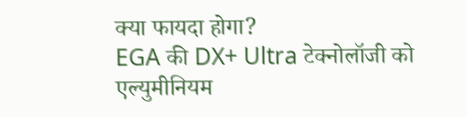क्या फायदा होगा?
EGA की DX+ Ultra टेक्नोलॉजी को एल्युमीनियम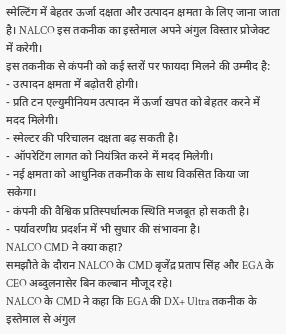स्मेल्टिंग में बेहतर ऊर्जा दक्षता और उत्पादन क्षमता के लिए जाना जाता है। NALCO इस तकनीक का इस्तेमाल अपने अंगुल विस्तार प्रोजेक्ट में करेगी।
इस तकनीक से कंपनी को कई स्तरों पर फायदा मिलने की उम्मीद है:
- उत्पादन क्षमता में बढ़ोतरी होगी।
- प्रति टन एल्युमीनियम उत्पादन में ऊर्जा खपत को बेहतर करने में मदद मिलेगी।
- स्मेल्टर की परिचालन दक्षता बढ़ सकती है।
- ऑपरेटिंग लागत को नियंत्रित करने में मदद मिलेगी।
- नई क्षमता को आधुनिक तकनीक के साथ विकसित किया जा सकेगा।
- कंपनी की वैश्विक प्रतिस्पर्धात्मक स्थिति मजबूत हो सकती है।
- पर्यावरणीय प्रदर्शन में भी सुधार की संभावना है।
NALCO CMD ने क्या कहा?
समझौते के दौरान NALCO के CMD बृजेंद्र प्रताप सिंह और EGA के CEO अब्दुलनासेर बिन कल्बान मौजूद रहे।
NALCO के CMD ने कहा कि EGA की DX+ Ultra तकनीक के इस्तेमाल से अंगुल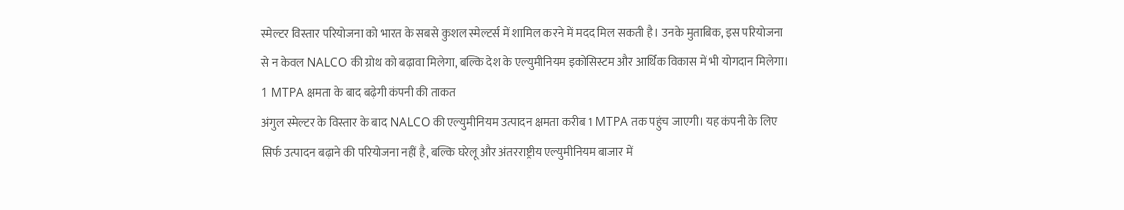स्मेल्टर विस्तार परियोजना को भारत के सबसे कुशल स्मेल्टर्स में शामिल करने में मदद मिल सकती है। उनके मुताबिक, इस परियोजना से न केवल NALCO की ग्रोथ को बढ़ावा मिलेगा, बल्कि देश के एल्युमीनियम इकोसिस्टम और आर्थिक विकास में भी योगदान मिलेगा।
1 MTPA क्षमता के बाद बढ़ेगी कंपनी की ताकत
अंगुल स्मेल्टर के विस्तार के बाद NALCO की एल्युमीनियम उत्पादन क्षमता करीब 1 MTPA तक पहुंच जाएगी। यह कंपनी के लिए सिर्फ उत्पादन बढ़ाने की परियोजना नहीं है, बल्कि घरेलू और अंतरराष्ट्रीय एल्युमीनियम बाजार में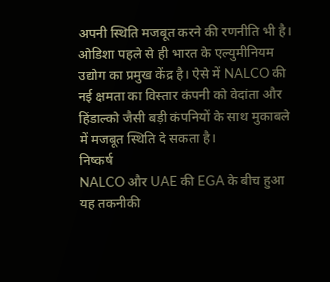अपनी स्थिति मजबूत करने की रणनीति भी है।
ओडिशा पहले से ही भारत के एल्युमीनियम उद्योग का प्रमुख केंद्र है। ऐसे में NALCO की नई क्षमता का विस्तार कंपनी को वेदांता और हिंडाल्को जैसी बड़ी कंपनियों के साथ मुकाबले में मजबूत स्थिति दे सकता है।
निष्कर्ष
NALCO और UAE की EGA के बीच हुआ यह तकनीकी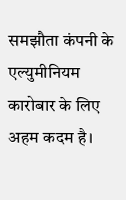समझौता कंपनी के एल्युमीनियम कारोबार के लिए अहम कदम है।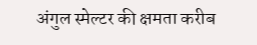अंगुल स्मेल्टर की क्षमता करीब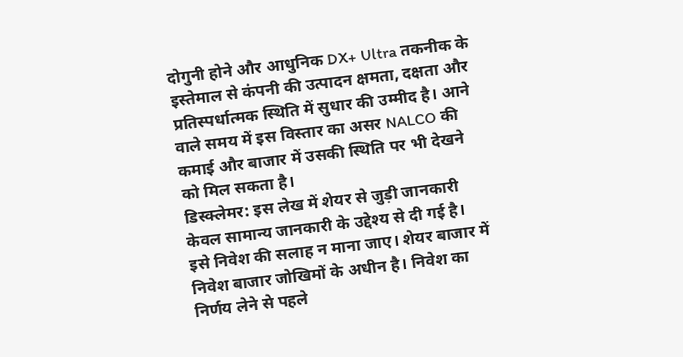दोगुनी होने और आधुनिक DX+ Ultra तकनीक के इस्तेमाल से कंपनी की उत्पादन क्षमता, दक्षता और प्रतिस्पर्धात्मक स्थिति में सुधार की उम्मीद है। आने वाले समय में इस विस्तार का असर NALCO की कमाई और बाजार में उसकी स्थिति पर भी देखने को मिल सकता है।
डिस्क्लेमर: इस लेख में शेयर से जुड़ी जानकारी केवल सामान्य जानकारी के उद्देश्य से दी गई है। इसे निवेश की सलाह न माना जाए। शेयर बाजार में निवेश बाजार जोखिमों के अधीन है। निवेश का निर्णय लेने से पहले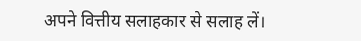अपने वित्तीय सलाहकार से सलाह लें।